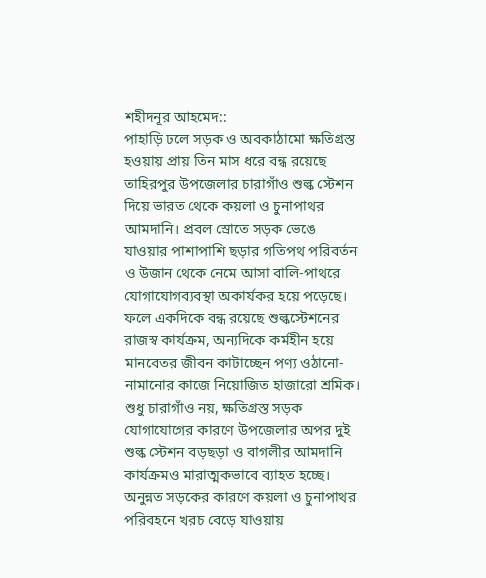শহীদনূর আহমেদ::
পাহাড়ি ঢলে সড়ক ও অবকাঠামো ক্ষতিগ্রস্ত হওয়ায় প্রায় তিন মাস ধরে বন্ধ রয়েছে তাহিরপুর উপজেলার চারাগাঁও শুল্ক স্টেশন দিয়ে ভারত থেকে কয়লা ও চুনাপাথর আমদানি। প্রবল স্রোতে সড়ক ভেঙে যাওয়ার পাশাপাশি ছড়ার গতিপথ পরিবর্তন ও উজান থেকে নেমে আসা বালি-পাথরে যোগাযোগব্যবস্থা অকার্যকর হয়ে পড়েছে। ফলে একদিকে বন্ধ রয়েছে শুল্কস্টেশনের রাজস্ব কার্যক্রম, অন্যদিকে কর্মহীন হয়ে মানবেতর জীবন কাটাচ্ছেন পণ্য ওঠানো-নামানোর কাজে নিয়োজিত হাজারো শ্রমিক। শুধু চারাগাঁও নয়, ক্ষতিগ্রস্ত সড়ক যোগাযোগের কারণে উপজেলার অপর দুই শুল্ক স্টেশন বড়ছড়া ও বাগলীর আমদানি কার্যক্রমও মারাত্মকভাবে ব্যাহত হচ্ছে। অনুন্নত সড়কের কারণে কয়লা ও চুনাপাথর পরিবহনে খরচ বেড়ে যাওয়ায়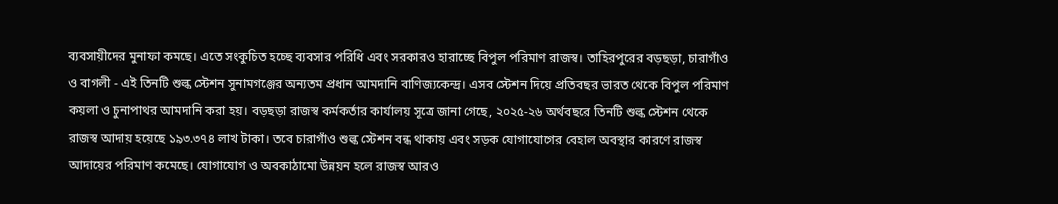ব্যবসায়ীদের মুনাফা কমছে। এতে সংকুচিত হচ্ছে ব্যবসার পরিধি এবং সরকারও হারাচ্ছে বিপুল পরিমাণ রাজস্ব। তাহিরপুরের বড়ছড়া, চারাগাঁও ও বাগলী - এই তিনটি শুল্ক স্টেশন সুনামগঞ্জের অন্যতম প্রধান আমদানি বাণিজ্যকেন্দ্র। এসব স্টেশন দিয়ে প্রতিবছর ভারত থেকে বিপুল পরিমাণ কয়লা ও চুনাপাথর আমদানি করা হয়। বড়ছড়া রাজস্ব কর্মকর্তার কার্যালয় সূত্রে জানা গেছে, ২০২৫-২৬ অর্থবছরে তিনটি শুল্ক স্টেশন থেকে রাজস্ব আদায় হয়েছে ১৯৩.৩৭৪ লাখ টাকা। তবে চারাগাঁও শুল্ক স্টেশন বন্ধ থাকায় এবং সড়ক যোগাযোগের বেহাল অবস্থার কারণে রাজস্ব আদায়ের পরিমাণ কমেছে। যোগাযোগ ও অবকাঠামো উন্নয়ন হলে রাজস্ব আরও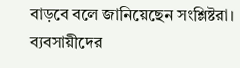বাড়বে বলে জানিয়েছেন সংশ্লিষ্টরা। ব্যবসায়ীদের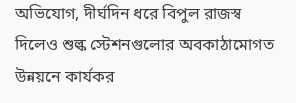অভিযোগ, দীর্ঘদিন ধরে বিপুল রাজস্ব দিলেও শুল্ক স্টেশনগুলোর অবকাঠামোগত উন্নয়নে কার্যকর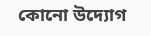কোনো উদ্যোগ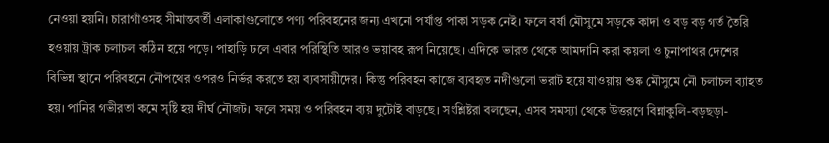নেওয়া হয়নি। চারাগাঁওসহ সীমান্তবর্তী এলাকাগুলোতে পণ্য পরিবহনের জন্য এখনো পর্যাপ্ত পাকা সড়ক নেই। ফলে বর্ষা মৌসুমে সড়কে কাদা ও বড় বড় গর্ত তৈরি হওয়ায় ট্রাক চলাচল কঠিন হয়ে পড়ে। পাহাড়ি ঢলে এবার পরিস্থিতি আরও ভয়াবহ রূপ নিয়েছে। এদিকে ভারত থেকে আমদানি করা কয়লা ও চুনাপাথর দেশের বিভিন্ন স্থানে পরিবহনে নৌপথের ওপরও নির্ভর করতে হয় ব্যবসায়ীদের। কিন্তু পরিবহন কাজে ব্যবহৃত নদীগুলো ভরাট হয়ে যাওয়ায় শুষ্ক মৌসুমে নৌ চলাচল ব্যাহত হয়। পানির গভীরতা কমে সৃষ্টি হয় দীর্ঘ নৌজট। ফলে সময় ও পরিবহন ব্যয় দুটোই বাড়ছে। সংশ্লিষ্টরা বলছেন, এসব সমস্যা থেকে উত্তরণে বিন্নাকুলি-বড়ছড়া-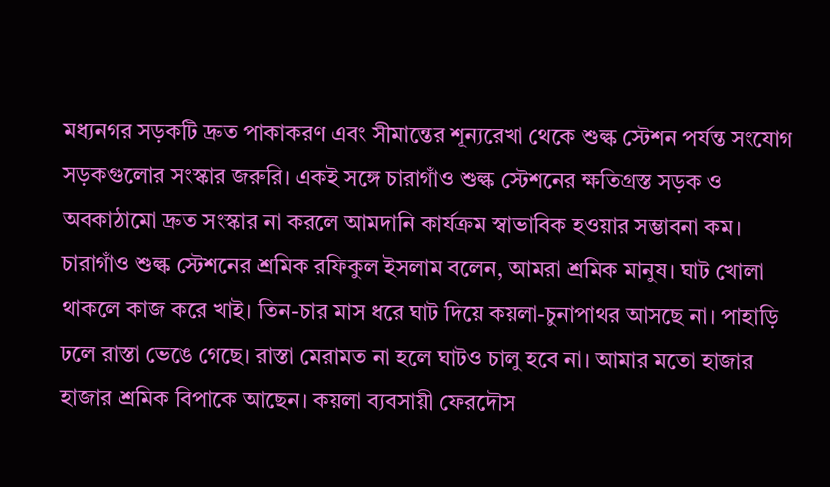মধ্যনগর সড়কটি দ্রুত পাকাকরণ এবং সীমান্তের শূন্যরেখা থেকে শুল্ক স্টেশন পর্যন্ত সংযোগ সড়কগুলোর সংস্কার জরুরি। একই সঙ্গে চারাগাঁও শুল্ক স্টেশনের ক্ষতিগ্রস্ত সড়ক ও অবকাঠামো দ্রুত সংস্কার না করলে আমদানি কার্যক্রম স্বাভাবিক হওয়ার সম্ভাবনা কম। চারাগাঁও শুল্ক স্টেশনের শ্রমিক রফিকুল ইসলাম বলেন, আমরা শ্রমিক মানুষ। ঘাট খোলা থাকলে কাজ করে খাই। তিন-চার মাস ধরে ঘাট দিয়ে কয়লা-চুনাপাথর আসছে না। পাহাড়ি ঢলে রাস্তা ভেঙে গেছে। রাস্তা মেরামত না হলে ঘাটও চালু হবে না। আমার মতো হাজার হাজার শ্রমিক বিপাকে আছেন। কয়লা ব্যবসায়ী ফেরদৌস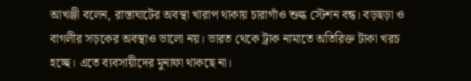আখঞ্জী বলেন, রাস্তাঘাটের অবস্থা খারাপ থাকায় চারাগাঁও শুল্ক স্টেশন বন্ধ। বড়ছড়া ও বাগলীর সড়কের অবস্থাও ভালো নয়। ভারত থেকে ট্রাক নামাতে অতিরিক্ত টাকা খরচ হচ্ছে। এতে ব্যবসায়ীদের মুনাফা থাকছে না।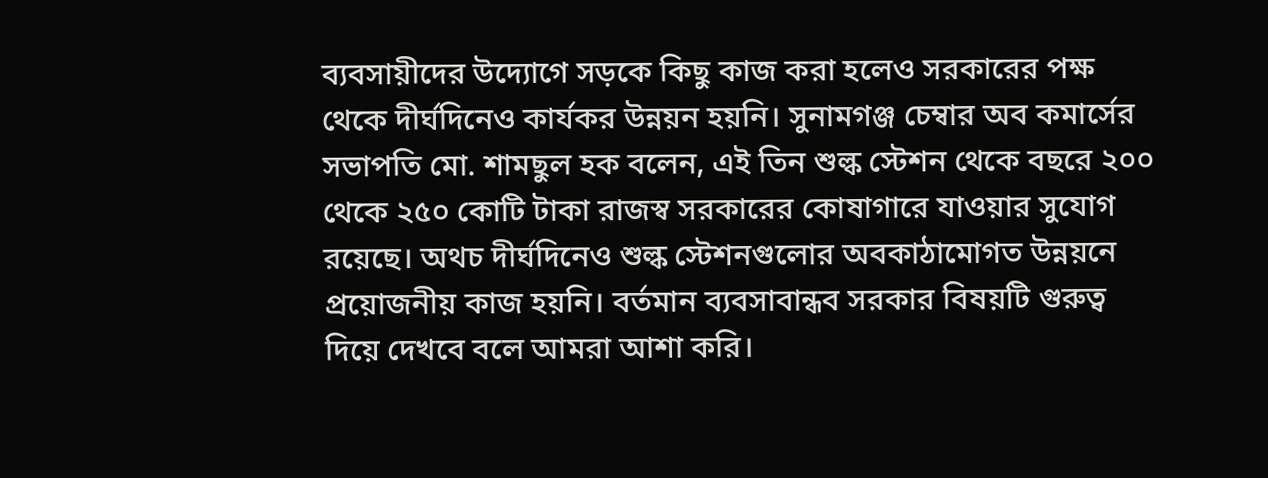ব্যবসায়ীদের উদ্যোগে সড়কে কিছু কাজ করা হলেও সরকারের পক্ষ থেকে দীর্ঘদিনেও কার্যকর উন্নয়ন হয়নি। সুনামগঞ্জ চেম্বার অব কমার্সের সভাপতি মো. শামছুল হক বলেন, এই তিন শুল্ক স্টেশন থেকে বছরে ২০০ থেকে ২৫০ কোটি টাকা রাজস্ব সরকারের কোষাগারে যাওয়ার সুযোগ রয়েছে। অথচ দীর্ঘদিনেও শুল্ক স্টেশনগুলোর অবকাঠামোগত উন্নয়নে প্রয়োজনীয় কাজ হয়নি। বর্তমান ব্যবসাবান্ধব সরকার বিষয়টি গুরুত্ব দিয়ে দেখবে বলে আমরা আশা করি।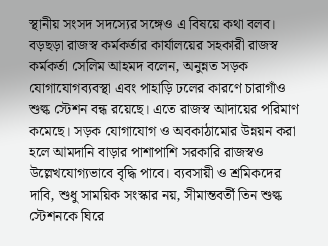স্থানীয় সংসদ সদস্যের সঙ্গেও এ বিষয়ে কথা বলব। বড়ছড়া রাজস্ব কর্মকর্তার কার্যালয়ের সহকারী রাজস্ব কর্মকর্তা সেলিম আহমদ বলেন, অনুন্নত সড়ক যোগাযোগব্যবস্থা এবং পাহাড়ি ঢলের কারণে চারাগাঁও শুল্ক স্টেশন বন্ধ রয়েছে। এতে রাজস্ব আদায়ের পরিমাণ কমেছে। সড়ক যোগাযোগ ও অবকাঠামোর উন্নয়ন করা হলে আমদানি বাড়ার পাশাপাশি সরকারি রাজস্বও উল্লেখযোগ্যভাবে বৃদ্ধি পাবে। ব্যবসায়ী ও শ্রমিকদের দাবি, শুধু সাময়িক সংস্কার নয়, সীমান্তবর্তী তিন শুল্ক স্টেশনকে ঘিরে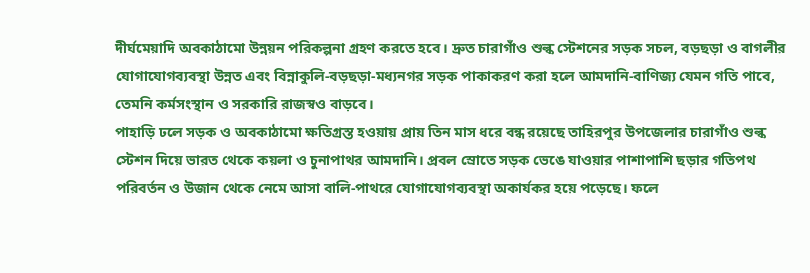দীর্ঘমেয়াদি অবকাঠামো উন্নয়ন পরিকল্পনা গ্রহণ করতে হবে। দ্রুত চারাগাঁও শুল্ক স্টেশনের সড়ক সচল, বড়ছড়া ও বাগলীর যোগাযোগব্যবস্থা উন্নত এবং বিন্নাকুলি-বড়ছড়া-মধ্যনগর সড়ক পাকাকরণ করা হলে আমদানি-বাণিজ্য যেমন গতি পাবে, তেমনি কর্মসংস্থান ও সরকারি রাজস্বও বাড়বে।
পাহাড়ি ঢলে সড়ক ও অবকাঠামো ক্ষতিগ্রস্ত হওয়ায় প্রায় তিন মাস ধরে বন্ধ রয়েছে তাহিরপুর উপজেলার চারাগাঁও শুল্ক স্টেশন দিয়ে ভারত থেকে কয়লা ও চুনাপাথর আমদানি। প্রবল স্রোতে সড়ক ভেঙে যাওয়ার পাশাপাশি ছড়ার গতিপথ পরিবর্তন ও উজান থেকে নেমে আসা বালি-পাথরে যোগাযোগব্যবস্থা অকার্যকর হয়ে পড়েছে। ফলে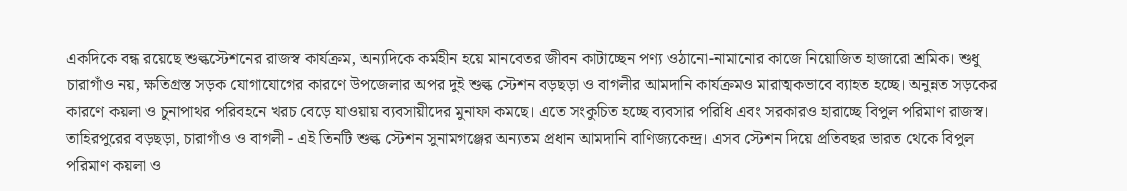একদিকে বন্ধ রয়েছে শুল্কস্টেশনের রাজস্ব কার্যক্রম, অন্যদিকে কর্মহীন হয়ে মানবেতর জীবন কাটাচ্ছেন পণ্য ওঠানো-নামানোর কাজে নিয়োজিত হাজারো শ্রমিক। শুধু চারাগাঁও নয়, ক্ষতিগ্রস্ত সড়ক যোগাযোগের কারণে উপজেলার অপর দুই শুল্ক স্টেশন বড়ছড়া ও বাগলীর আমদানি কার্যক্রমও মারাত্মকভাবে ব্যাহত হচ্ছে। অনুন্নত সড়কের কারণে কয়লা ও চুনাপাথর পরিবহনে খরচ বেড়ে যাওয়ায় ব্যবসায়ীদের মুনাফা কমছে। এতে সংকুচিত হচ্ছে ব্যবসার পরিধি এবং সরকারও হারাচ্ছে বিপুল পরিমাণ রাজস্ব। তাহিরপুরের বড়ছড়া, চারাগাঁও ও বাগলী - এই তিনটি শুল্ক স্টেশন সুনামগঞ্জের অন্যতম প্রধান আমদানি বাণিজ্যকেন্দ্র। এসব স্টেশন দিয়ে প্রতিবছর ভারত থেকে বিপুল পরিমাণ কয়লা ও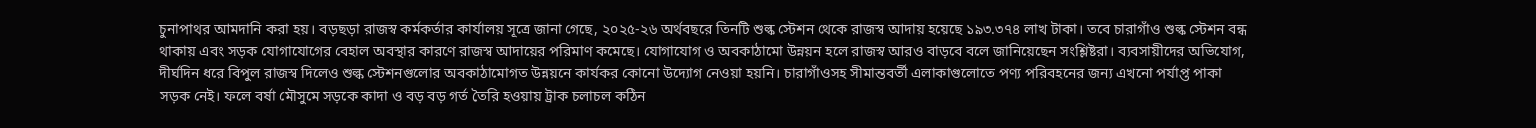চুনাপাথর আমদানি করা হয়। বড়ছড়া রাজস্ব কর্মকর্তার কার্যালয় সূত্রে জানা গেছে, ২০২৫-২৬ অর্থবছরে তিনটি শুল্ক স্টেশন থেকে রাজস্ব আদায় হয়েছে ১৯৩.৩৭৪ লাখ টাকা। তবে চারাগাঁও শুল্ক স্টেশন বন্ধ থাকায় এবং সড়ক যোগাযোগের বেহাল অবস্থার কারণে রাজস্ব আদায়ের পরিমাণ কমেছে। যোগাযোগ ও অবকাঠামো উন্নয়ন হলে রাজস্ব আরও বাড়বে বলে জানিয়েছেন সংশ্লিষ্টরা। ব্যবসায়ীদের অভিযোগ, দীর্ঘদিন ধরে বিপুল রাজস্ব দিলেও শুল্ক স্টেশনগুলোর অবকাঠামোগত উন্নয়নে কার্যকর কোনো উদ্যোগ নেওয়া হয়নি। চারাগাঁওসহ সীমান্তবর্তী এলাকাগুলোতে পণ্য পরিবহনের জন্য এখনো পর্যাপ্ত পাকা সড়ক নেই। ফলে বর্ষা মৌসুমে সড়কে কাদা ও বড় বড় গর্ত তৈরি হওয়ায় ট্রাক চলাচল কঠিন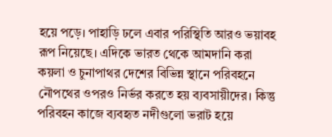হয়ে পড়ে। পাহাড়ি ঢলে এবার পরিস্থিতি আরও ভয়াবহ রূপ নিয়েছে। এদিকে ভারত থেকে আমদানি করা কয়লা ও চুনাপাথর দেশের বিভিন্ন স্থানে পরিবহনে নৌপথের ওপরও নির্ভর করতে হয় ব্যবসায়ীদের। কিন্তু পরিবহন কাজে ব্যবহৃত নদীগুলো ভরাট হয়ে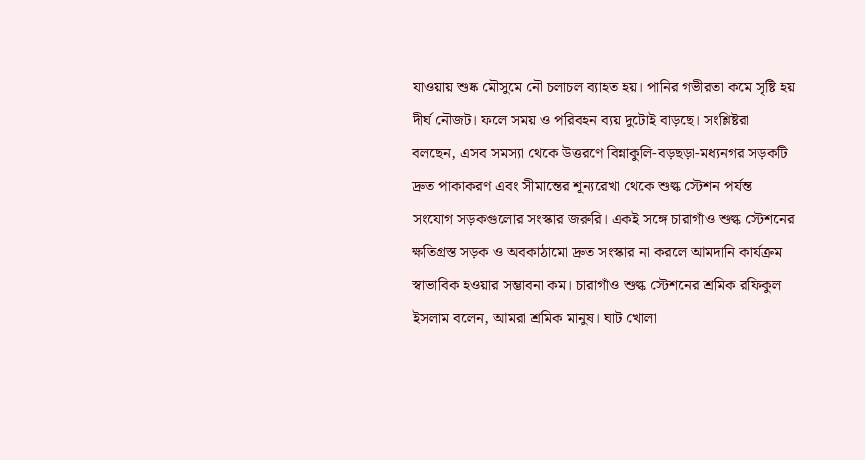যাওয়ায় শুষ্ক মৌসুমে নৌ চলাচল ব্যাহত হয়। পানির গভীরতা কমে সৃষ্টি হয় দীর্ঘ নৌজট। ফলে সময় ও পরিবহন ব্যয় দুটোই বাড়ছে। সংশ্লিষ্টরা বলছেন, এসব সমস্যা থেকে উত্তরণে বিন্নাকুলি-বড়ছড়া-মধ্যনগর সড়কটি দ্রুত পাকাকরণ এবং সীমান্তের শূন্যরেখা থেকে শুল্ক স্টেশন পর্যন্ত সংযোগ সড়কগুলোর সংস্কার জরুরি। একই সঙ্গে চারাগাঁও শুল্ক স্টেশনের ক্ষতিগ্রস্ত সড়ক ও অবকাঠামো দ্রুত সংস্কার না করলে আমদানি কার্যক্রম স্বাভাবিক হওয়ার সম্ভাবনা কম। চারাগাঁও শুল্ক স্টেশনের শ্রমিক রফিকুল ইসলাম বলেন, আমরা শ্রমিক মানুষ। ঘাট খোলা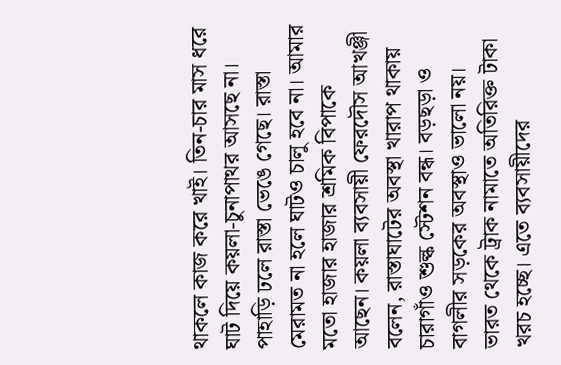থাকলে কাজ করে খাই। তিন-চার মাস ধরে ঘাট দিয়ে কয়লা-চুনাপাথর আসছে না। পাহাড়ি ঢলে রাস্তা ভেঙে গেছে। রাস্তা মেরামত না হলে ঘাটও চালু হবে না। আমার মতো হাজার হাজার শ্রমিক বিপাকে আছেন। কয়লা ব্যবসায়ী ফেরদৌস আখঞ্জী বলেন, রাস্তাঘাটের অবস্থা খারাপ থাকায় চারাগাঁও শুল্ক স্টেশন বন্ধ। বড়ছড়া ও বাগলীর সড়কের অবস্থাও ভালো নয়। ভারত থেকে ট্রাক নামাতে অতিরিক্ত টাকা খরচ হচ্ছে। এতে ব্যবসায়ীদের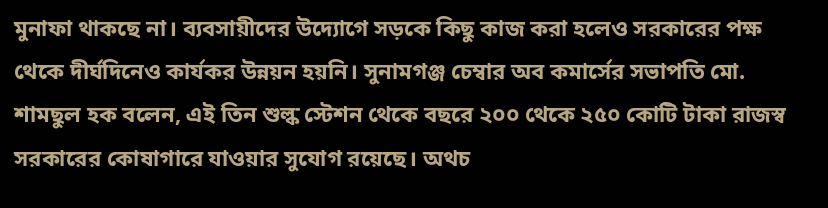মুনাফা থাকছে না। ব্যবসায়ীদের উদ্যোগে সড়কে কিছু কাজ করা হলেও সরকারের পক্ষ থেকে দীর্ঘদিনেও কার্যকর উন্নয়ন হয়নি। সুনামগঞ্জ চেম্বার অব কমার্সের সভাপতি মো. শামছুল হক বলেন, এই তিন শুল্ক স্টেশন থেকে বছরে ২০০ থেকে ২৫০ কোটি টাকা রাজস্ব সরকারের কোষাগারে যাওয়ার সুযোগ রয়েছে। অথচ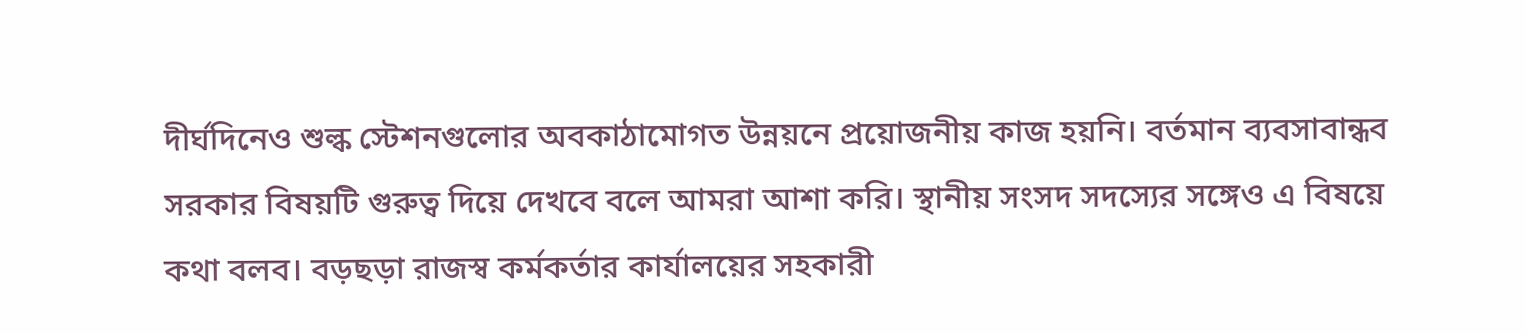দীর্ঘদিনেও শুল্ক স্টেশনগুলোর অবকাঠামোগত উন্নয়নে প্রয়োজনীয় কাজ হয়নি। বর্তমান ব্যবসাবান্ধব সরকার বিষয়টি গুরুত্ব দিয়ে দেখবে বলে আমরা আশা করি। স্থানীয় সংসদ সদস্যের সঙ্গেও এ বিষয়ে কথা বলব। বড়ছড়া রাজস্ব কর্মকর্তার কার্যালয়ের সহকারী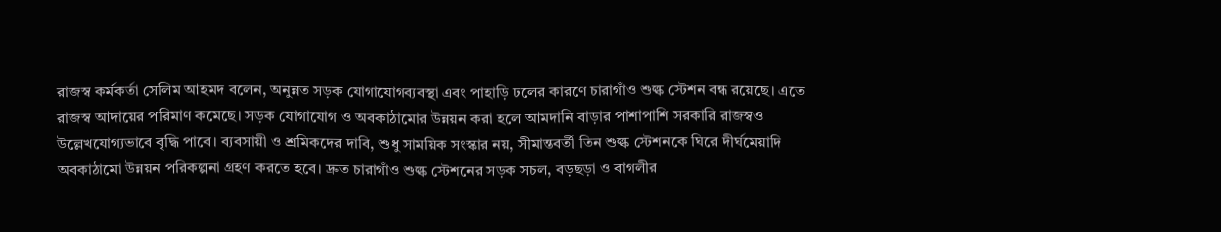রাজস্ব কর্মকর্তা সেলিম আহমদ বলেন, অনুন্নত সড়ক যোগাযোগব্যবস্থা এবং পাহাড়ি ঢলের কারণে চারাগাঁও শুল্ক স্টেশন বন্ধ রয়েছে। এতে রাজস্ব আদায়ের পরিমাণ কমেছে। সড়ক যোগাযোগ ও অবকাঠামোর উন্নয়ন করা হলে আমদানি বাড়ার পাশাপাশি সরকারি রাজস্বও উল্লেখযোগ্যভাবে বৃদ্ধি পাবে। ব্যবসায়ী ও শ্রমিকদের দাবি, শুধু সাময়িক সংস্কার নয়, সীমান্তবর্তী তিন শুল্ক স্টেশনকে ঘিরে দীর্ঘমেয়াদি অবকাঠামো উন্নয়ন পরিকল্পনা গ্রহণ করতে হবে। দ্রুত চারাগাঁও শুল্ক স্টেশনের সড়ক সচল, বড়ছড়া ও বাগলীর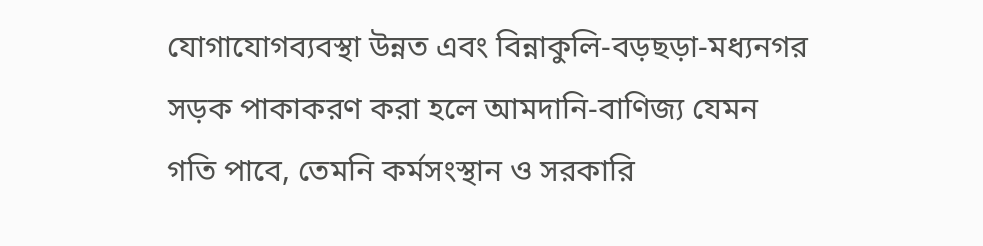যোগাযোগব্যবস্থা উন্নত এবং বিন্নাকুলি-বড়ছড়া-মধ্যনগর সড়ক পাকাকরণ করা হলে আমদানি-বাণিজ্য যেমন গতি পাবে, তেমনি কর্মসংস্থান ও সরকারি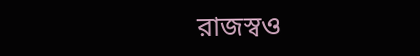রাজস্বও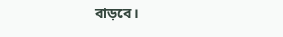বাড়বে।